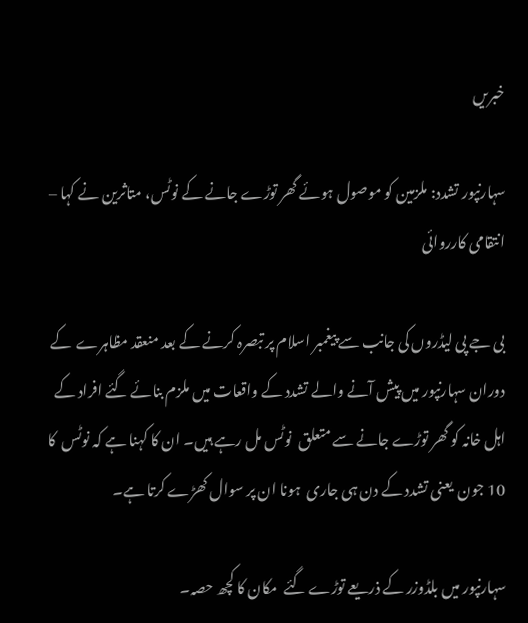خبریں

سہارنپور تشدد: ملزمین کو موصول ہوئے گھر توڑے جانے کے نوٹس، متاثرین نے کہا – انتقامی کارروائی

بی جے پی لیڈروں کی جانب سے پیغمبر اسلام پر تبصرہ کرنے کے بعد منعقد مظاہرے  کے دوران سہارنپور میں پیش آنے والے تشدد کے واقعات میں ملزم بنائے گئے افراد کے اہل خانہ کو گھر توڑے جانے سے متعلق  نوٹس مل رہے ہیں۔ ان کا کہنا ہے کہ نوٹس  کا 10 جون  یعنی تشدد کے دن ہی جاری  ہونا ان پر سوال کھڑے کرتا ہے۔

سہارنپور میں بلڈوزر کے ذریعے توڑے گئے  مکان کا کچھ حصہ۔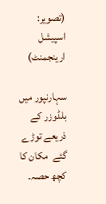(تصویر: اسپیشل ارینجمنٹ)

سہارنپور میں بلڈوزر کے ذریعے توڑے گئے  مکان کا کچھ حصہ۔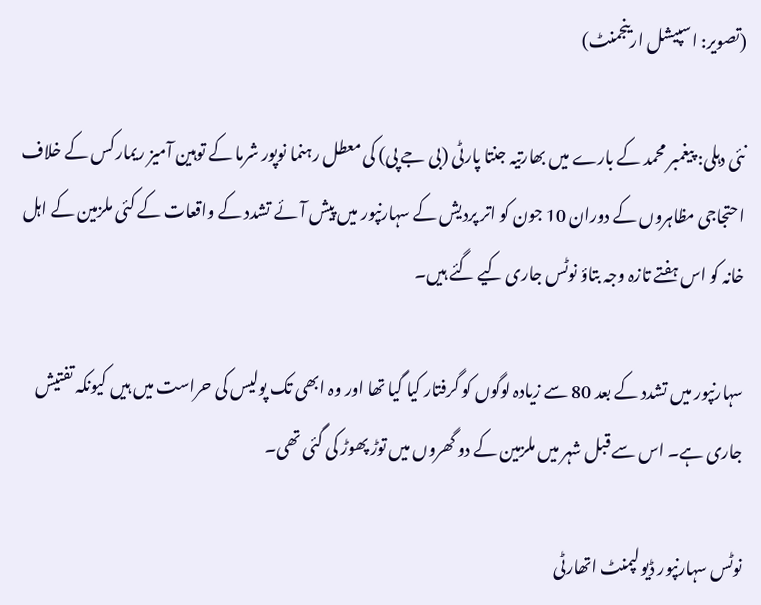(تصویر: اسپیشل ارینجمنٹ)

نئی دہلی: پیغمبر محمد کے بارے میں بھارتیہ جنتا پارٹی (بی جے پی) کی معطل رہنما نوپور شرما کے توہین آمیز ریمارکس کے خلاف احتجاجی مظاہروں کے دوران 10 جون کو اتر پردیش کے سہارنپور میں پیش آئے تشدد کے واقعات کے کئی ملزمین کے اہل خانہ کو اس ہفتے تازہ وجہ بتاؤ نوٹس جاری کیے گئے ہیں۔

سہارنپور میں تشدد کے بعد 80 سے زیادہ لوگوں کو گرفتار کیا گیا تھا اور وہ ابھی تک پولیس کی حراست میں ہیں کیونکہ تفتیش جاری ہے۔ اس سے قبل شہر میں ملزمین کے دو گھروں میں توڑ پھوڑ کی گئی تھی۔

نوٹس سہارنپور ڈیولپمنٹ اتھارٹی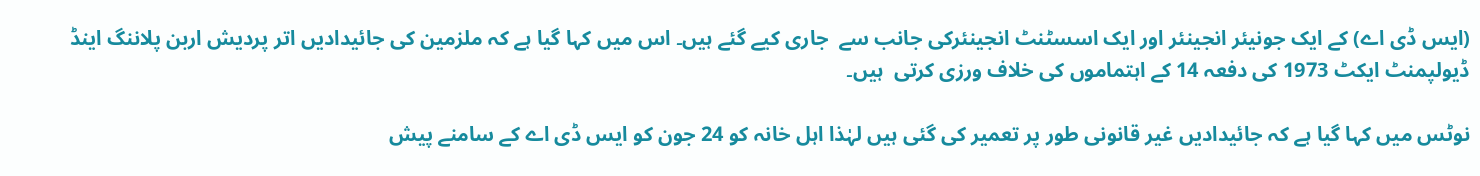(ایس ڈی اے) کے ایک جونیئر انجینئر اور ایک اسسٹنٹ انجینئرکی جانب سے  جاری کیے گئے ہیں۔ اس میں کہا گیا ہے کہ ملزمین کی جائیدادیں اتر پردیش اربن پلاننگ اینڈ ڈیولپمنٹ ایکٹ 1973 کی دفعہ 14 کے اہتماموں کی خلاف ورزی کرتی  ہیں۔

نوٹس میں کہا گیا ہے کہ جائیدادیں غیر قانونی طور پر تعمیر کی گئی ہیں لہٰذا اہل خانہ کو 24 جون کو ایس ڈی اے کے سامنے پیش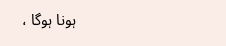ہونا ہوگا ،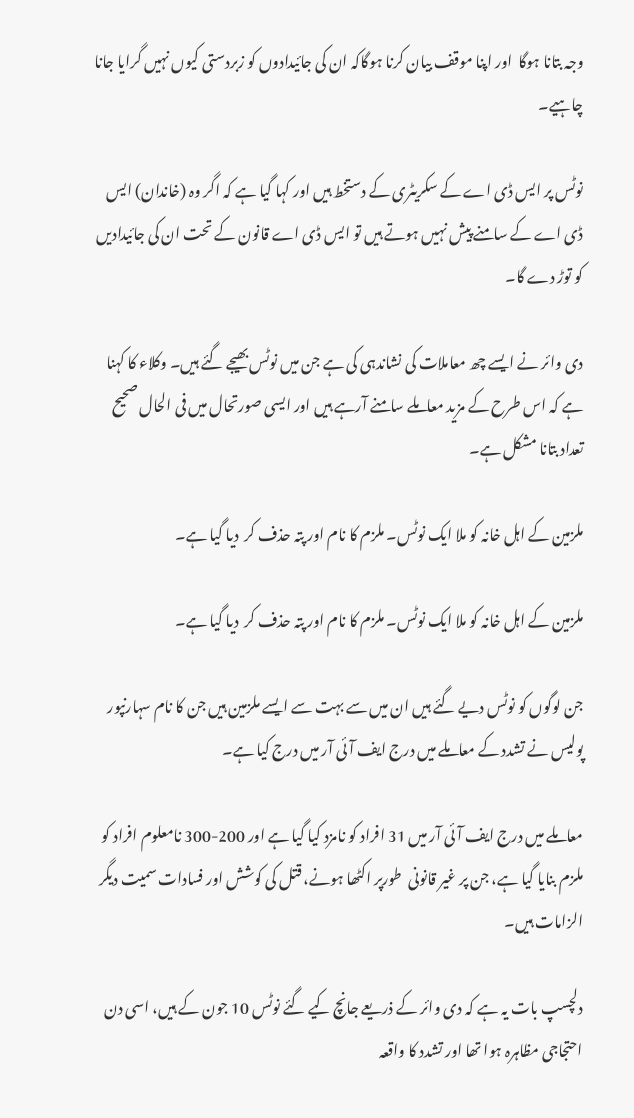وجہ بتانا ہوگا  اور اپنا موقف بیان کرنا ہوگاکہ ان کی جائیدادوں کو زبردستی کیوں نہیں گرایا جانا  چاہیے۔

نوٹس پر ایس ڈی اے کے سکریٹری کے دستخط ہیں اور کہا گیا ہے کہ اگر وہ (خاندان) ایس ڈی اے کے سامنے پیش نہیں ہوتے ہیں تو ایس ڈی اے قانون کے تحت ان کی جائیدادیں  کو توڑ دے گا۔

دی وائر نے ایسے چھ معاملات کی نشاندہی کی ہے جن میں نوٹس بھیجے گئے ہیں۔ وکلاء کا کہنا ہے کہ اس طرح کے مزید معاملے سامنے آرہے ہیں اور ایسی صورتحال میں فی الحال صحیح تعداد بتانا مشکل ہے۔

ملزمین کے اہل خانہ کو ملا ایک نوٹس۔ ملزم کا نام اور پتہ حذف کر  دیا گیا ہے۔

ملزمین کے اہل خانہ کو ملا ایک نوٹس۔ ملزم کا نام اور پتہ حذف کر  دیا گیا ہے۔

جن لوگوں کو نوٹس دیے گئے ہیں ان میں سے بہت سے ایسے ملزمین ہیں جن کا نام سہارنپور پولیس نے تشدد کے معاملے میں درج ایف آئی آر میں درج کیا ہے۔

معاملے میں درج ایف آئی آر میں 31 افراد کو نامزد کیا گیا ہے اور 200-300 نامعلوم افراد کو ملزم بنایا گیا ہے، جن پر غیر قانونی  طورپر اکٹھا ہونے، قتل کی کوشش اور فسادات سمیت دیگر الزامات ہیں۔

دلچسپ بات یہ ہے کہ دی وائر کے ذریعے جانچ کیے گئے نوٹس 10 جون کے ہیں، اسی دن احتجاجی مظاہرہ ہوا تھا اور تشدد کا واقعہ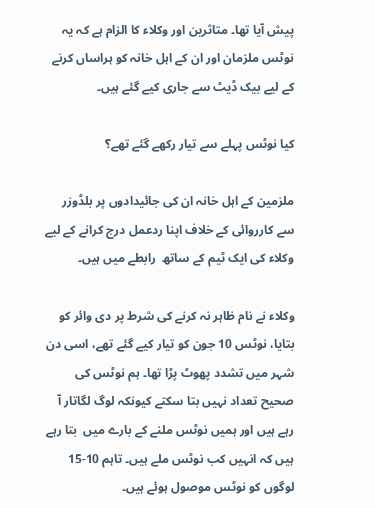پیش آیا تھا۔ متاثرین اور وکلاء کا الزام ہے کہ یہ نوٹس ملزمان اور ان کے اہل خانہ کو ہراساں کرنے کے لیے بیک ڈیٹ سے جاری کیے گئے ہیں۔

کیا نوٹس پہلے سے تیار رکھے گئے تھے؟

ملزمین کے اہل خانہ ان کی جائیدادوں پر بلڈوزر سے کارروائی کے خلاف اپنا ردعمل درج کرانے کے لیے وکلاء کی ایک ٹیم کے ساتھ  رابطے میں ہیں۔

وکلاء نے نام ظاہر نہ کرنے کی شرط پر دی وائر کو بتایا، نوٹس 10 جون کو تیار کیے گئے تھے، اسی دن شہر میں تشدد پھوٹ پڑا تھا۔ ہم نوٹس کی صحیح تعداد نہیں بتا سکتے کیونکہ لوگ لگاتار آ رہے ہیں اور ہمیں نوٹس ملنے کے بارے میں  بتا رہے ہیں کہ انہیں کب نوٹس ملے ہیں۔ تاہم 10-15 لوگوں کو نوٹس موصول ہوئے ہیں۔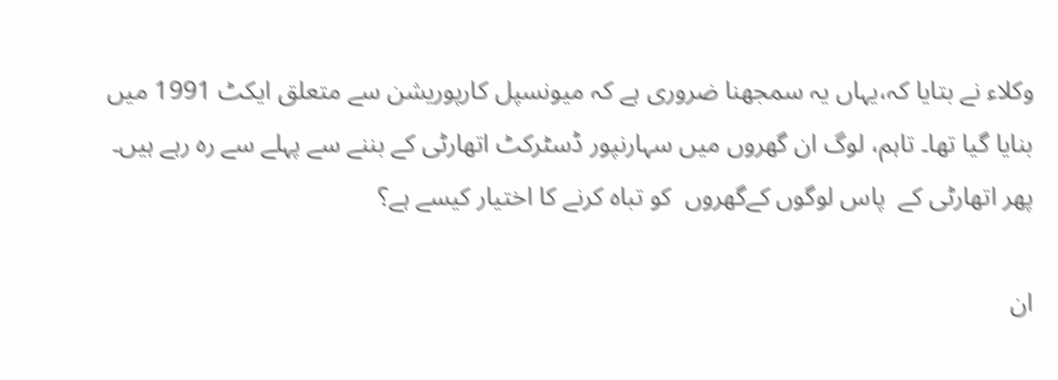وکلاء نے بتایا کہ،یہاں یہ سمجھنا ضروری ہے کہ میونسپل کارپوریشن سے متعلق ایکٹ 1991 میں بنایا گیا تھا۔ تاہم، لوگ ان گھروں میں سہارنپور ڈسٹرکٹ اتھارٹی کے بننے سے پہلے سے رہ رہے ہیں۔  پھر اتھارٹی کے  پاس لوگوں کےگھروں  کو تباہ کرنے کا اختیار کیسے ہے؟

ان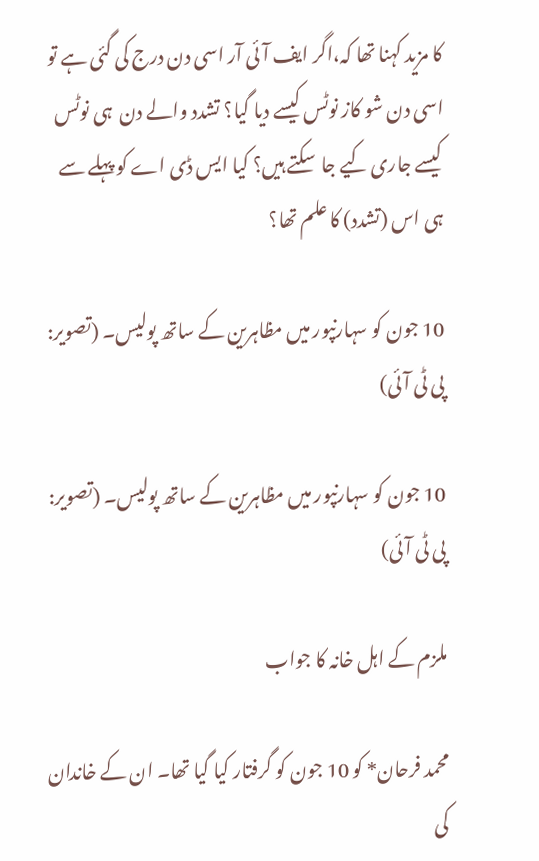کا مزید کہنا تھا کہ،اگر ایف آئی آر اسی دن درج کی گئی ہے تو اسی دن شو کاز نوٹس کیسے دیا گیا؟ تشدد والے دن  ہی نوٹس کیسے جاری کیے جا  سکتے ہیں؟ کیا ایس ڈی اے کو پہلے سے ہی اس (تشدد) کا علم تھا؟

10 جون کو سہارنپور میں مظاہرین کے ساتھ پولیس۔ (تصویر: پی ٹی آئی)

10 جون کو سہارنپور میں مظاہرین کے ساتھ پولیس۔ (تصویر: پی ٹی آئی)

ملزم کے اہل خانہ کا جواب

محمد فرحان* کو 10 جون کو گرفتار کیا گیا تھا۔ ان کے خاندان کی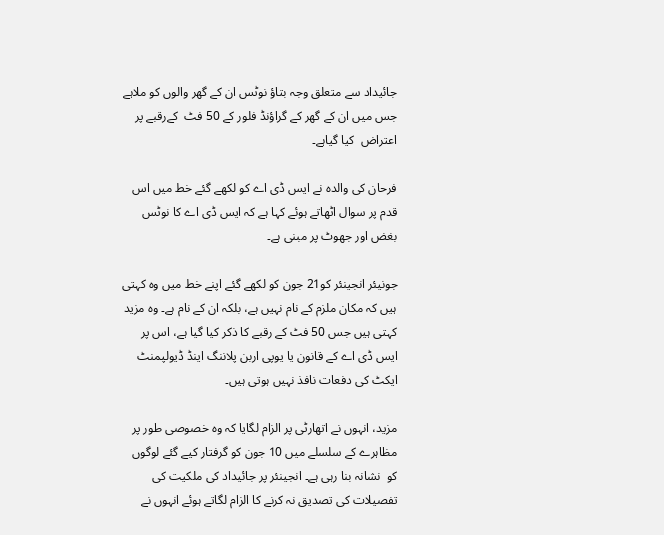جائیداد سے متعلق وجہ بتاؤ نوٹس ان کے گھر والوں کو ملاہے جس میں ان کے گھر کے گراؤنڈ فلور کے 50 فٹ  کےرقبے پر اعتراض  کیا گیاہے۔

فرحان کی والدہ نے ایس ڈی اے کو لکھے گئے خط میں اس قدم پر سوال اٹھاتے ہوئے کہا ہے کہ ایس ڈی اے کا نوٹس بغض اور جھوٹ پر مبنی ہے۔

جونیئر انجینئر کو21 جون کو لکھے گئے اپنے خط میں وہ کہتی ہیں کہ مکان ملزم کے نام نہیں ہے، بلکہ ان کے نام ہے۔ وہ مزید کہتی ہیں جس 50 فٹ کے رقبے کا ذکر کیا گیا ہے، اس پر ایس ڈی اے کے قانون یا یوپی اربن پلاننگ اینڈ ڈیولپمنٹ ایکٹ کی دفعات نافذ نہیں ہوتی ہیں۔

مزید، انہوں نے اتھارٹی پر الزام لگایا کہ وہ خصوصی طور پر مظاہرے کے سلسلے میں 10 جون کو گرفتار کیے گئے لوگوں کو  نشانہ بنا رہی ہے۔ انجینئر پر جائیداد کی ملکیت کی تفصیلات کی تصدیق نہ کرنے کا الزام لگاتے ہوئے انہوں نے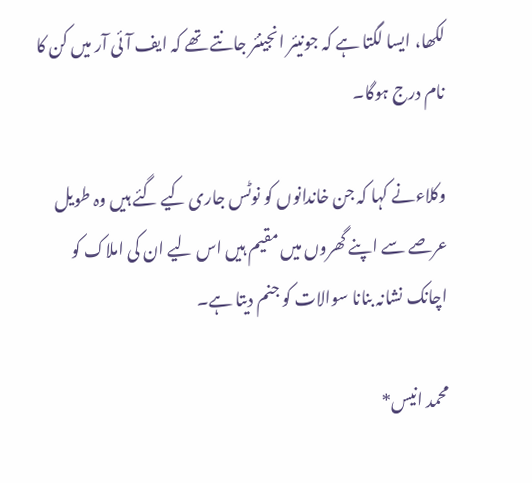لکھا، ایسا لگتا ہے کہ جونیئر انجینئر جانتے تھے کہ ایف آئی آر میں کن کا نام درج ہوگا۔

وکلاءنے کہا کہ جن خاندانوں کو نوٹس جاری کیے گئے ہیں وہ طویل عرصے سے اپنے گھروں میں مقیم ہیں اس لیے ان کی املاک کو اچانک نشانہ بنانا سوالات کو جنم دیتا ہے۔

محمد انیس*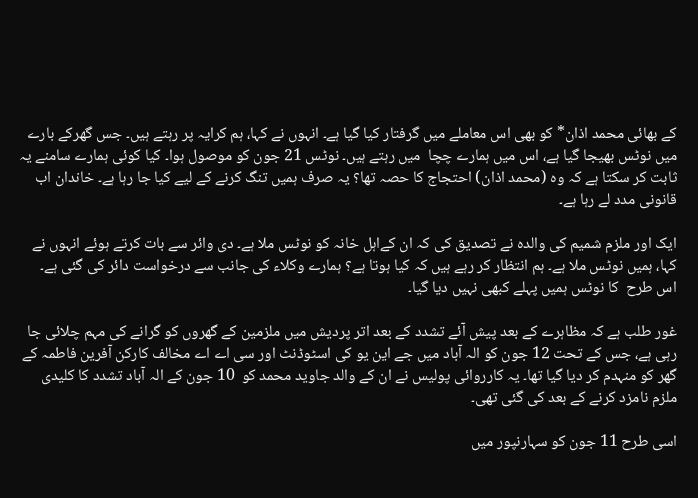کے بھائی محمد اذان* کو بھی اس معاملے میں گرفتار کیا گیا ہے۔ انہوں نے کہا، ہم کرایہ پر رہتے ہیں۔ جس گھرکے بارے میں نوٹس بھیجا گیا ہے، اس میں ہمارے چچا  میں رہتے ہیں۔ نوٹس 21 جون کو موصول ہوا۔ کیا کوئی ہمارے سامنے یہ ثابت کر سکتا ہے کہ وہ (محمد اذان) احتجاج کا حصہ تھا؟ یہ صرف ہمیں تنگ کرنے کے لیے کیا جا رہا ہے۔ خاندان اب قانونی مدد لے رہا ہے۔

ایک اور ملزم شمیم کی والدہ نے تصدیق کی کہ ان کےاہل خانہ کو نوٹس ملا ہے۔ دی وائر سے بات کرتے ہوئے انہوں نے کہا، ہمیں نوٹس ملا ہے۔ ہم انتظار کر رہے ہیں کہ کیا ہوتا ہے؟ ہمارے وکلاء کی جانب سے درخواست دائر کی گئی ہے۔ اس طرح  کا نوٹس ہمیں پہلے کبھی نہیں دیا گیا۔

غور طلب ہے کہ مظاہرے کے بعد پیش آئے تشدد کے بعد اتر پردیش میں ملزمین کے گھروں کو گرانے کی مہم چلائی جا رہی ہے، جس کے تحت 12 جون کو الہ آباد میں جے این یو کی اسٹوڈنٹ اور سی اے اے مخالف کارکن آفرین فاطمہ کے گھر کو منہدم کر دیا گیا تھا۔ یہ کارروائی پولیس نے ان کے والد جاوید محمد کو  10 جون کے الہ آباد تشدد کا کلیدی  ملزم نامزد کرنے کے بعد کی گئی تھی۔

اسی طرح 11 جون کو سہارنپور میں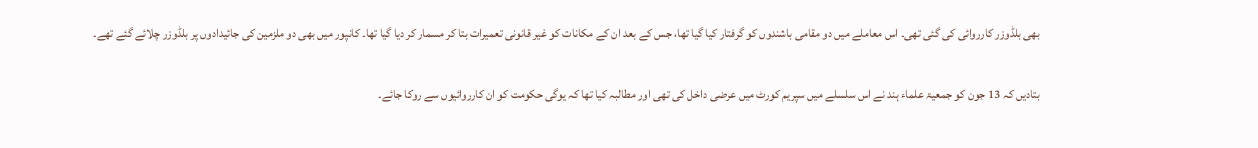بھی بلڈوزر کارروائی کی گئی تھی۔ اس معاملے میں دو مقامی باشندوں کو گرفتار کیا گیا تھا، جس کے بعد ان کے مکانات کو غیر قانونی تعمیرات بتا کر مسمار کر دیا گیا تھا۔ کانپور میں بھی دو ملزمین کی جائیدادوں پر بلڈوزر چلائے گئے تھے۔

بتادیں کہ 13 جون کو جمعیۃ علماء ہند نے اس سلسلے میں سپریم کورٹ میں عرضی داخل کی تھی اور مطالبہ کیا تھا کہ یوگی حکومت کو ان کارروائیوں سے روکا جائے۔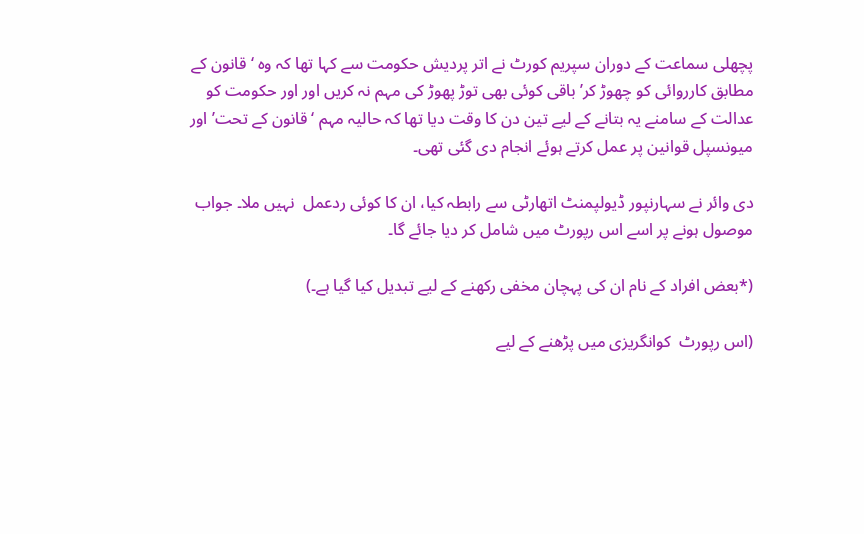پچھلی سماعت کے دوران سپریم کورٹ نے اتر پردیش حکومت سے کہا تھا کہ وہ ‘قانون کے مطابق کارروائی کو چھوڑ کر’باقی کوئی بھی توڑ پھوڑ کی مہم نہ کریں اور اور حکومت کو عدالت کے سامنے یہ بتانے کے لیے تین دن کا وقت دیا تھا کہ حالیہ مہم ‘قانون کے تحت’ اور میونسپل قوانین پر عمل کرتے ہوئے انجام دی گئی تھی۔

دی وائر نے سہارنپور ڈیولپمنٹ اتھارٹی سے رابطہ کیا، ان کا کوئی ردعمل  نہیں ملا۔ جواب موصول ہونے پر اسے اس رپورٹ میں شامل کر دیا جائے گا۔

(*بعض افراد کے نام ان کی پہچان مخفی رکھنے کے لیے تبدیل کیا گیا ہے۔)

(اس رپورٹ  کوانگریزی میں پڑھنے کے لیے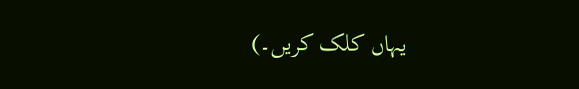یہاں کلک کریں۔)